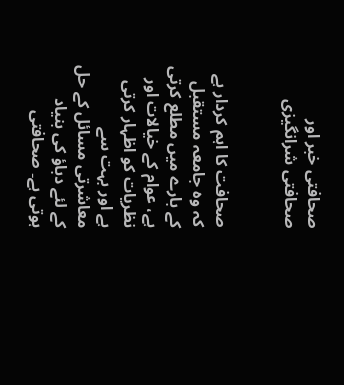صحافتی خبر اور صحافتی شرانگیزی


صحافت کا اہم کردار ہے کہ وہ جامعہ مستقبل کے بارے میں مطلع کرتی ہے، عوام کے خیالات اور نظریات کو اظہار کرتی ہے اور بہت سے معاشرتی مسائل کے حل کے لئے دباؤ کی بنیاد ہوتی ہے۔ صحافتی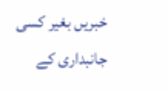خبریں بغیر کسی جانبداری کے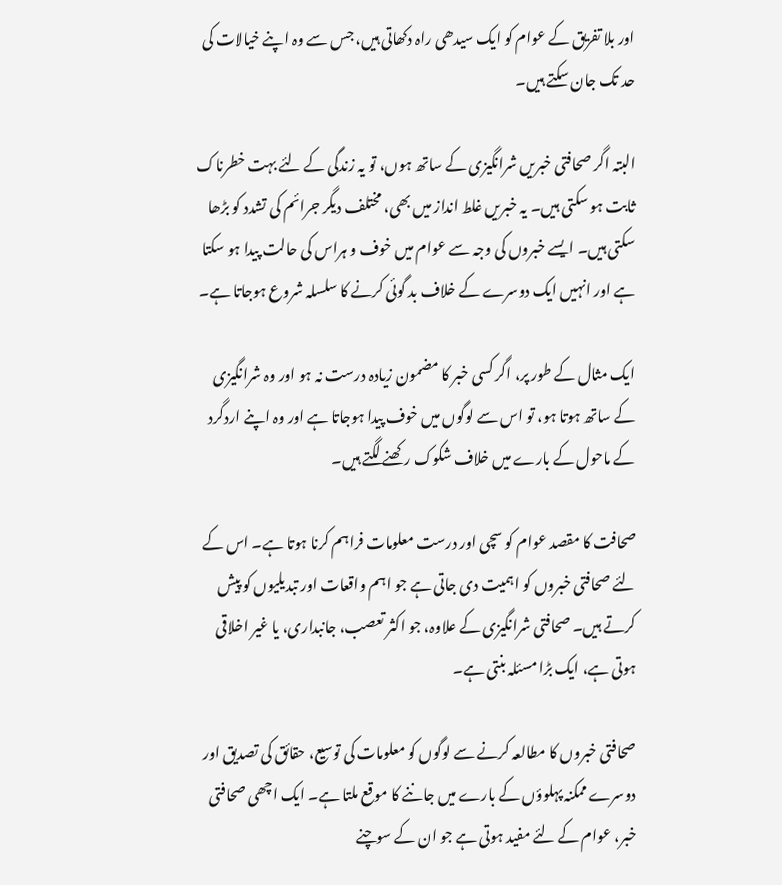اور بلا تفریق کے عوام کو ایک سیدھی راہ دکھاتی ہیں، جس سے وہ اپنے خیالات کی حد تک جان سکتے ہیں۔

البتہ اگر صحافتی خبریں شرانگیزی کے ساتھ ہوں، تو یہ زندگی کے لئے بہت خطرناک ثابت ہو سکتی ہیں۔ یہ خبریں غلط انداز میں بھی، مختلف دیگر جرائم کی تشدد کو بڑھا سکتی ہیں۔ ایسے خبروں کی وجہ سے عوام میں خوف و ہراس کی حالت پیدا ہو سکتا ہے اور انہیں ایک دوسرے کے خلاف بد گوئی کرنے کا سلسلہ شروع ہوجاتا ہے۔

ایک مثال کے طور پر، اگر کسی خبر کا مضمون زیادہ درست نہ ہو اور وہ شرانگیزی کے ساتھ ہوتا ہو، تو اس سے لوگوں میں خوف پیدا ہوجاتا ہے اور وہ اپنے اردگرد کے ماحول کے بارے میں خلاف شکوک رکھنے لگتے ہیں۔

صحافت کا مقصد عوام کو سچی اور درست معلومات فراہم کرنا ہوتا ہے۔ اس کے لئے صحافتی خبروں کو اہمیت دی جاتی ہے جو اہم واقعات اور تبدیلیوں کو پیش کرتے ہیں۔ صحافتی شرانگیزی کے علاوہ، جو اکثر تعصب، جانبداری، یا غیر اخلاقی ہوتی ہے، ایک بڑا مسئلہ بنتی ہے۔

صحافتی خبروں کا مطالعہ کرنے سے لوگوں کو معلومات کی توسیع، حقائق کی تصدیق اور دوسرے ممکنہ پہلوؤں کے بارے میں جاننے کا موقع ملتا ہے۔ ایک اچھی صحافتی خبر، عوام کے لئے مفید ہوتی ہے جو ان کے سوچنے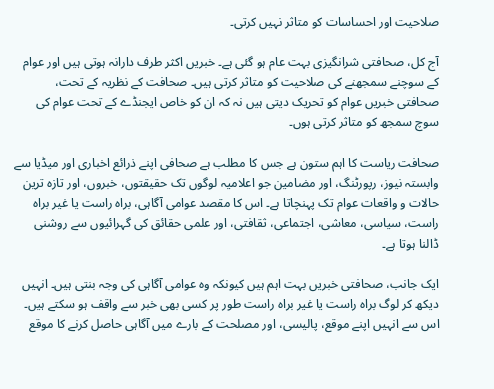صلاحیت اور احساسات کو متاثر نہیں کرتی۔

آج کل، صحافتی شرانگیزی بہت عام ہو گئی ہے۔ خبریں اکثر طرف دارانہ ہوتی ہیں اور عوام کے سوچنے سمجھنے کی صلاحیت کو متاثر کرتی ہیں۔ صحافت کے نظریہ کے تحت، صحافتی خبریں عوام کو تحریک دیتی ہیں نہ کہ ان کو خاص ایجنڈے کے تحت عوام کی سوچ سمجھ کو متاثر کرتی ہوں۔

صحافت ریاست کا اہم ستون ہے جس کا مطلب ہے صحافی اپنے ذرائع اخباری اور میڈیا سے وابستہ نیوز، رپورٹنگ، اور مضامین جو اعلامیہ لوگوں تک حقیقتوں، خبروں، اور تازہ ترین حالات و واقعات عوام تک پہنچاتا ہے۔ اس کا مقصد عوامی آگاہی، براہ راست یا غیر براہ راست، سیاسی، معاشی، اجتماعی، ثقافتی، اور علمی حقائق کی گہرائیوں سے روشنی ڈالنا ہوتا ہے۔

ایک جانب، صحافتی خبریں بہت اہم ہیں کیونکہ وہ عوامی آگاہی کی وجہ بنتی ہیں۔ انہیں دیکھ کر لوگ براہ راست یا غیر براہ راست طور پر کسی بھی خبر سے واقف ہو سکتے ہیں۔ اس سے انہیں اپنے موقع، پالیسی، اور مصلحت کے بارے میں آگاہی حاصل کرنے کا موقع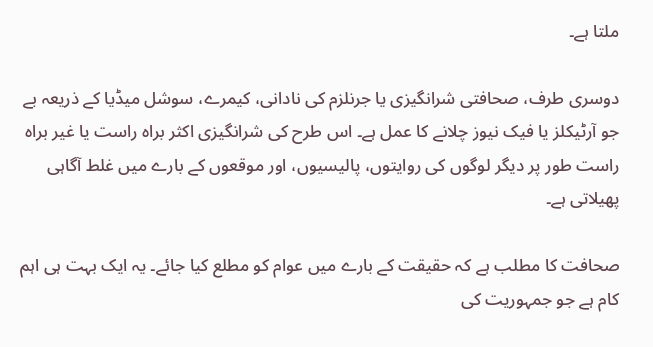ملتا ہے۔

دوسری طرف، صحافتی شرانگیزی یا جرنلزم کی نادانی، کیمرے، سوشل میڈیا کے ذریعہ بے جو آرٹیکلز یا فیک نیوز چلانے کا عمل ہے۔ اس طرح کی شرانگیزی اکثر براہ راست یا غیر براہ راست طور پر دیگر لوگوں کی روایتوں، پالیسیوں، اور موقعوں کے بارے میں غلط آگاہی پھیلاتی ہے۔

صحافت کا مطلب ہے کہ حقیقت کے بارے میں عوام کو مطلع کیا جائے۔ یہ ایک بہت ہی اہم کام ہے جو جمہوریت کی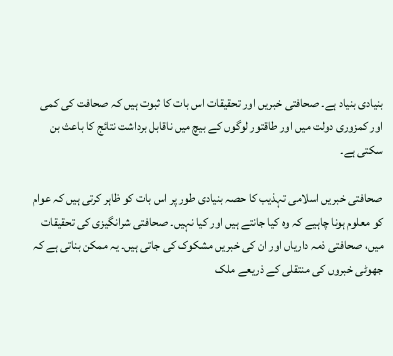بنیادی بنیاد ہے۔ صحافتی خبریں اور تحقیقات اس بات کا ثبوت ہیں کہ صحافت کی کمی اور کمزوری دولت میں اور طاقتور لوگوں کے بیچ میں ناقابل برداشت نتائج کا باعث بن سکتی ہے۔

صحافتی خبریں اسلامی تہذیب کا حصہ بنیادی طور پر اس بات کو ظاہر کرتی ہیں کہ عوام کو معلوم ہونا چاہیے کہ وہ کیا جانتے ہیں اور کیا نہیں۔ صحافتی شرانگیزی کی تحقیقات میں، صحافتی ذمہ داریاں اور ان کی خبریں مشکوک کی جاتی ہیں۔ یہ ممکن بناتی ہے کہ جھوٹی خبروں کی منتقلی کے ذریعے ملک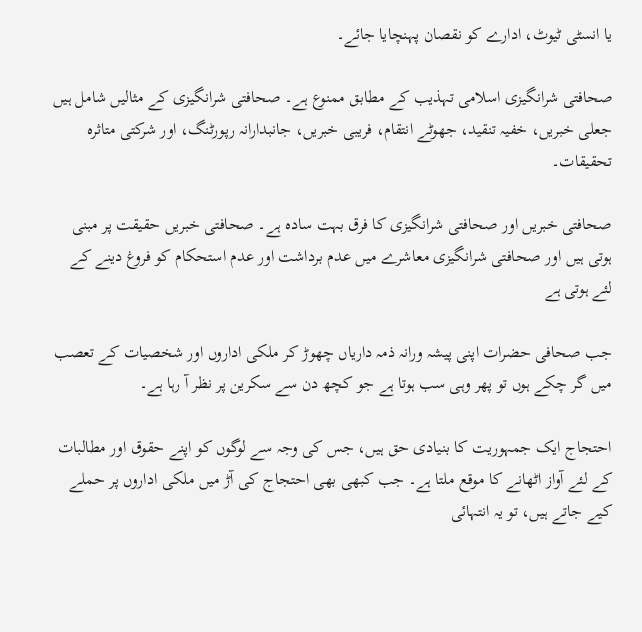یا انسٹی ٹیوٹ، ادارے کو نقصان پہنچایا جائے۔

صحافتی شرانگیزی اسلامی تہذیب کے مطابق ممنوع ہے۔ صحافتی شرانگیزی کے مثالیں شامل ہیں جعلی خبریں، خفیہ تنقید، جھوٹے انتقام، فریبی خبریں، جانبدارانہ رپورٹنگ، اور شرکتی متاثرہ تحقیقات۔

صحافتی خبریں اور صحافتی شرانگیزی کا فرق بہت سادہ ہے۔ صحافتی خبریں حقیقت پر مبنی ہوتی ہیں اور صحافتی شرانگیزی معاشرے میں عدم برداشت اور عدم استحکام کو فروغ دینے کے لئے ہوتی ہے

جب صحافی حضرات اپنی پیشہ ورانہ ذمہ داریاں چھوڑ کر ملکی اداروں اور شخصیات کے تعصب میں گر چکے ہوں تو پھر وہی سب ہوتا ہے جو کچھ دن سے سکرین پر نظر آ رہا ہے۔

احتجاج ایک جمہوریت کا بنیادی حق ہیں، جس کی وجہ سے لوگوں کو اپنے حقوق اور مطالبات کے لئے آواز اٹھانے کا موقع ملتا ہے۔ جب کبھی بھی احتجاج کی آڑ میں ملکی اداروں پر حملے کیے جاتے ہیں، تو یہ انتہائی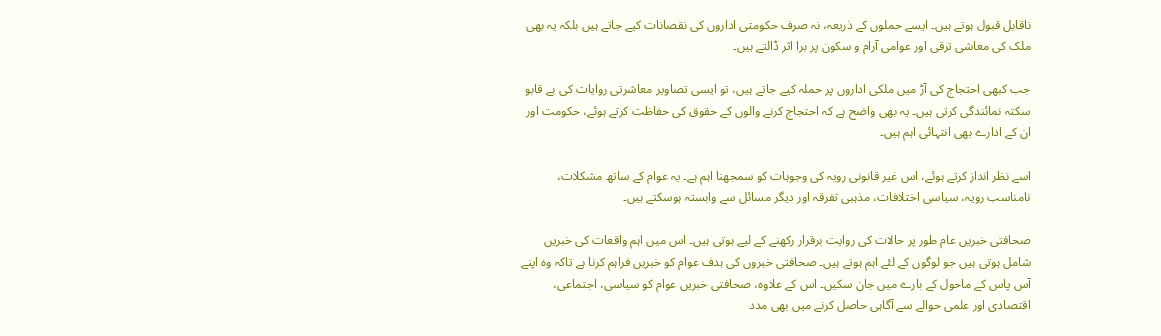ناقابل قبول ہوتے ہیں۔ ایسے حملوں کے ذریعہ، نہ صرف حکومتی اداروں کی نقصانات کیے جاتے ہیں بلکہ یہ بھی ملک کی معاشی ترقی اور عوامی آرام و سکون پر برا اثر ڈالتے ہیں۔

جب کبھی احتجاج کی آڑ میں ملکی اداروں پر حملہ کیے جاتے ہیں، تو ایسی تصاویر معاشرتی روایات کی بے قابو سکتہ نمائندگی کرتی ہیں۔ یہ بھی واضح ہے کہ احتجاج کرنے والوں کے حقوق کی حفاظت کرتے ہوئے، حکومت اور ان کے ادارے بھی انتہائی اہم ہیں۔

اسے نظر انداز کرتے ہوئے، اس غیر قانونی رویہ کی وجوہات کو سمجھنا اہم ہے۔ یہ عوام کے ساتھ مشکلات، نامناسب رویہ، سیاسی اختلافات، مذہبی تفرقہ اور دیگر مسائل سے وابستہ ہوسکتے ہیں۔

صحافتی خبریں عام طور پر حالات کی روایت برقرار رکھنے کے لیے ہوتی ہیں۔ اس میں اہم واقعات کی خبریں شامل ہوتی ہیں جو لوگوں کے لئے اہم ہوتے ہیں۔ صحافتی خبروں کی ہدف عوام کو خبریں فراہم کرنا ہے تاکہ وہ اپنے آس پاس کے ماحول کے بارے میں جان سکیں۔ اس کے علاوہ، صحافتی خبریں عوام کو سیاسی، اجتماعی، اقتصادی اور علمی حوالے سے آگاہی حاصل کرنے میں بھی مدد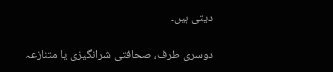دیتی ہیں۔

دوسری طرف، صحافتی شرانگیزی یا متنازعہ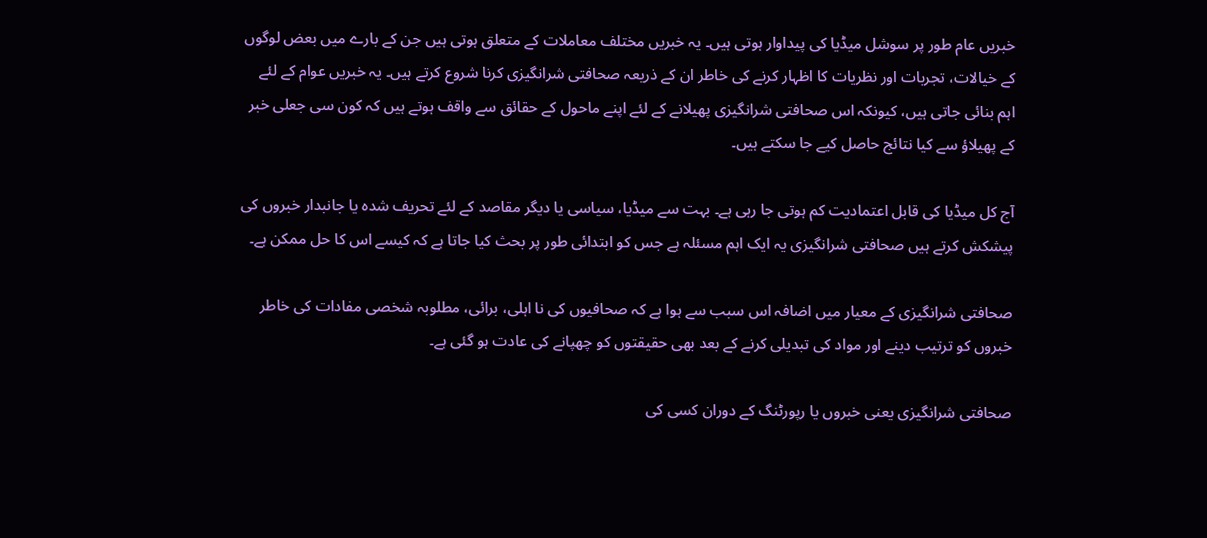خبریں عام طور پر سوشل میڈیا کی پیداوار ہوتی ہیں۔ یہ خبریں مختلف معاملات کے متعلق ہوتی ہیں جن کے بارے میں بعض لوگوں کے خیالات، تجربات اور نظریات کا اظہار کرنے کی خاطر ان کے ذریعہ صحافتی شرانگیزی کرنا شروع کرتے ہیں۔ یہ خبریں عوام کے لئے اہم بنائی جاتی ہیں، کیونکہ اس صحافتی شرانگیزی پھیلانے کے لئے اپنے ماحول کے حقائق سے واقف ہوتے ہیں کہ کون سی جعلی خبر کے پھیلاؤ سے کیا نتائج حاصل کیے جا سکتے ہیں۔

آج کل میڈیا کی قابل اعتمادیت کم ہوتی جا رہی ہے۔ بہت سے میڈیا، سیاسی یا دیگر مقاصد کے لئے تحریف شدہ یا جانبدار خبروں کی پیشکش کرتے ہیں صحافتی شرانگیزی یہ ایک اہم مسئلہ ہے جس کو ابتدائی طور پر بحث کیا جاتا ہے کہ کیسے اس کا حل ممکن ہے۔

صحافتی شرانگیزی کے معیار میں اضافہ اس سبب سے ہوا ہے کہ صحافیوں کی نا اہلی، برائی، مطلوبہ شخصی مفادات کی خاطر خبروں کو ترتیب دینے اور مواد کی تبدیلی کرنے کے بعد بھی حقیقتوں کو چھپانے کی عادت ہو گئی ہے۔

صحافتی شرانگیزی یعنی خبروں یا رپورٹنگ کے دوران کسی کی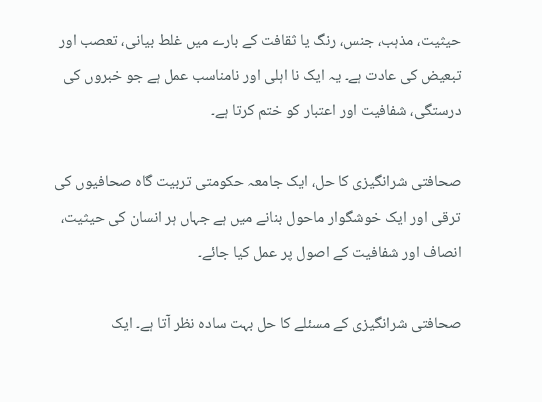حیثیت، مذہب، جنس، رنگ یا ثقافت کے بارے میں غلط بیانی، تعصب اور تبعیض کی عادت ہے۔ یہ ایک نا اہلی اور نامناسب عمل ہے جو خبروں کی درستگی، شفافیت اور اعتبار کو ختم کرتا ہے۔

صحافتی شرانگیزی کا حل، ایک جامعہ حکومتی تربیت گاہ صحافیوں کی ترقی اور ایک خوشگوار ماحول بنانے میں ہے جہاں ہر انسان کی حیثیت، انصاف اور شفافیت کے اصول پر عمل کیا جائے۔

صحافتی شرانگیزی کے مسئلے کا حل بہت سادہ نظر آتا ہے۔ ایک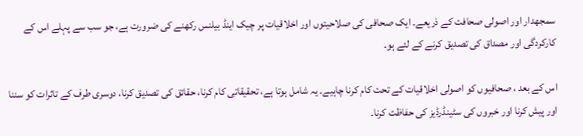سمجھدار اور اصولی صحافت کے ذریعے۔ ایک صحافی کی صلاحیتوں اور اخلاقیات پر چیک اینڈ بیلنس رکھنے کی ضرورت ہے، جو سب سے پہلے اس کے کارکردگی اور مصداق کی تصدیق کرنے کے لئے ہو۔

اس کے بعد ، صحافیوں کو اصولی اخلاقیات کے تحت کام کرنا چاہیے۔ یہ شامل ہوتا ہے، تحقیقاتی کام کرنا، حقائق کی تصدیق کرنا، دوسری طرف کے تاثرات کو سننا اور پیش کرنا اور خبروں کی سٹینڈرڈیز کی حفاظت کرنا۔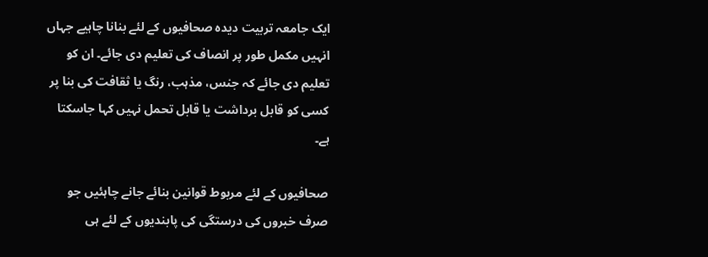ایک جامعہ تربیت دیدہ صحافیوں کے لئے بنانا چاہیے جہاں انہیں مکمل طور پر انصاف کی تعلیم دی جائے۔ ان کو تعلیم دی جائے کہ جنس، مذہب، رنگ یا ثقافت کی بنا پر کسی کو قابل برداشت یا قابل تحمل نہیں کہا جاسکتا ہے۔

صحافیوں کے لئے مربوط قوانین بنائے جانے چاہئیں جو صرف خبروں کی درستگی کی پابندیوں کے لئے ہی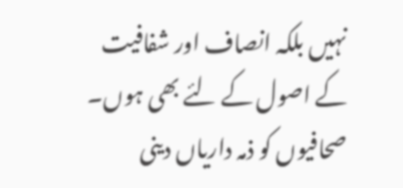نہیں بلکہ انصاف اور شفافیت کے اصول کے لئے بھی ہوں۔ صحافیوں کو ذمہ داریاں دینی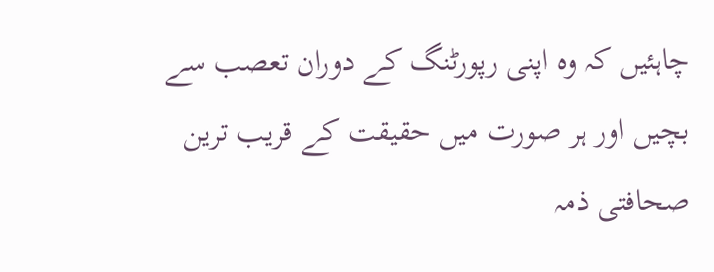چاہئیں کہ وہ اپنی رپورٹنگ کے دوران تعصب سے بچیں اور ہر صورت میں حقیقت کے قریب ترین صحافتی ذمہ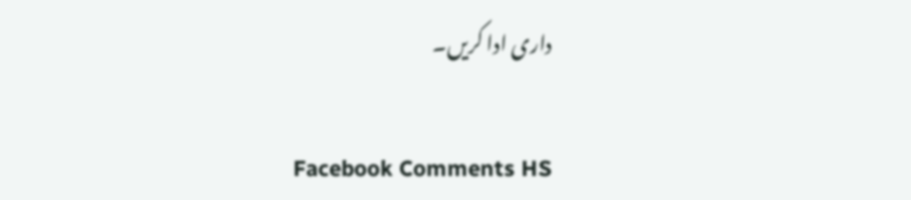داری ادا کریں۔

Facebook Comments HS